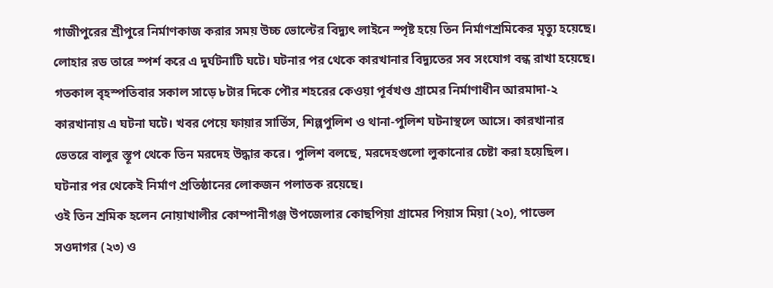গাজীপুরের শ্রীপুরে নির্মাণকাজ করার সময় উচ্চ ভোল্টের বিদ্যুৎ লাইনে স্পৃষ্ট হয়ে তিন নির্মাণশ্রমিকের মৃত্যু হয়েছে। লোহার রড তারে স্পর্শ করে এ দুর্ঘটনাটি ঘটে। ঘটনার পর থেকে কারখানার বিদ্যুতের সব সংযোগ বন্ধ রাখা হয়েছে। গতকাল বৃহস্পতিবার সকাল সাড়ে ৮টার দিকে পৌর শহরের কেওয়া পূর্বখণ্ড গ্রামের নির্মাণাধীন আরমাদা-২ কারখানায় এ ঘটনা ঘটে। খবর পেয়ে ফায়ার সার্ভিস, শিল্পপুলিশ ও থানা-পুলিশ ঘটনাস্থলে আসে। কারখানার ভেতরে বালুর স্তূপ থেকে তিন মরদেহ উদ্ধার করে। পুলিশ বলছে, মরদেহগুলো লুকানোর চেষ্টা করা হয়েছিল। ঘটনার পর থেকেই নির্মাণ প্রতিষ্ঠানের লোকজন পলাতক রয়েছে।
ওই তিন শ্রমিক হলেন নোয়াখালীর কোম্পানীগঞ্জ উপজেলার কোছপিয়া গ্রামের পিয়াস মিয়া (২০), পাভেল সওদাগর (২৩) ও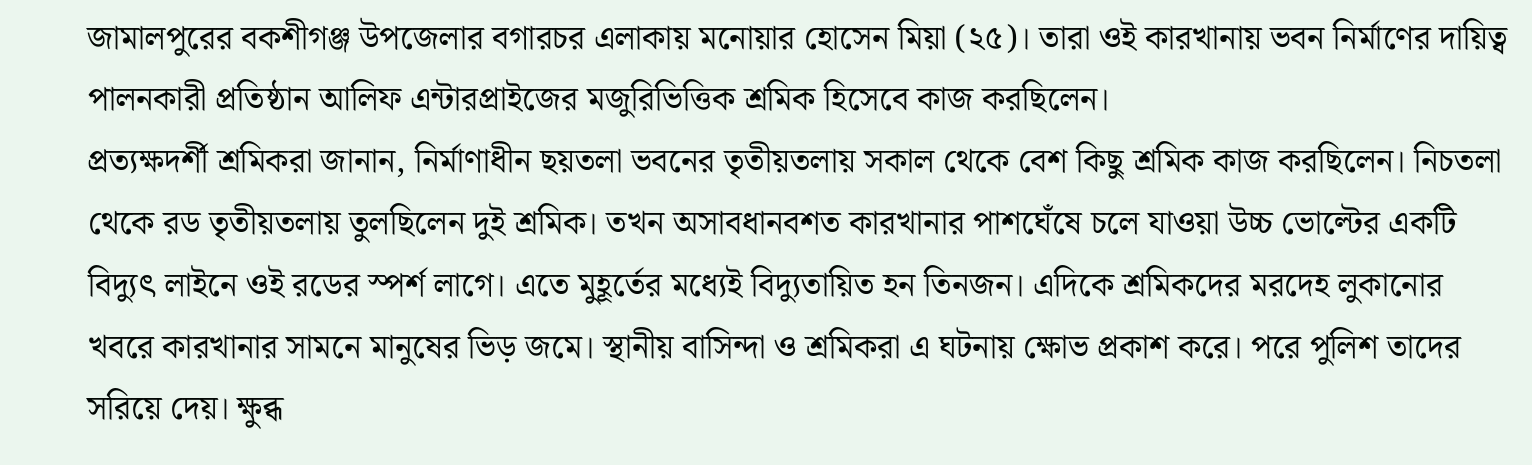জামালপুরের বকশীগঞ্জ উপজেলার বগারচর এলাকায় মনোয়ার হোসেন মিয়া (২৫)। তারা ওই কারখানায় ভবন নির্মাণের দায়িত্ব পালনকারী প্রতিষ্ঠান আলিফ এন্টারপ্রাইজের মজুরিভিত্তিক শ্রমিক হিসেবে কাজ করছিলেন।
প্রত্যক্ষদর্শী শ্রমিকরা জানান, নির্মাণাধীন ছয়তলা ভবনের তৃতীয়তলায় সকাল থেকে বেশ কিছু শ্রমিক কাজ করছিলেন। নিচতলা থেকে রড তৃতীয়তলায় তুলছিলেন দুই শ্রমিক। তখন অসাবধানবশত কারখানার পাশঘেঁষে চলে যাওয়া উচ্চ ভোল্টের একটি বিদ্যুৎ লাইনে ওই রডের স্পর্শ লাগে। এতে মুহূর্তের মধ্যেই বিদ্যুতায়িত হন তিনজন। এদিকে শ্রমিকদের মরদেহ লুকানোর খবরে কারখানার সামনে মানুষের ভিড় জমে। স্থানীয় বাসিন্দা ও শ্রমিকরা এ ঘটনায় ক্ষোভ প্রকাশ করে। পরে পুলিশ তাদের সরিয়ে দেয়। ক্ষুব্ধ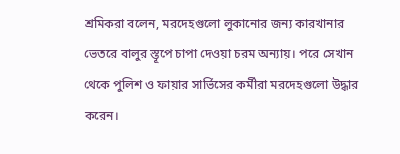শ্রমিকরা বলেন, মরদেহগুলো লুকানোর জন্য কারখানার ভেতরে বালুর স্তূপে চাপা দেওয়া চরম অন্যায়। পরে সেখান থেকে পুলিশ ও ফায়ার সার্ভিসের কর্মীরা মরদেহগুলো উদ্ধার করেন।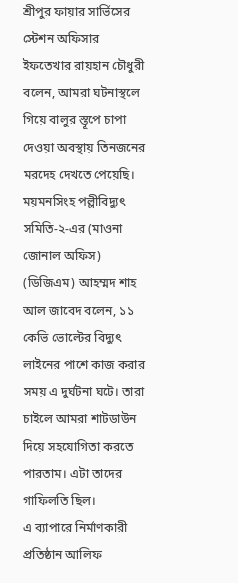শ্রীপুর ফায়ার সার্ভিসের স্টেশন অফিসার ইফতেখার রায়হান চৌধুরী বলেন, আমরা ঘটনাস্থলে গিয়ে বালুর স্তূপে চাপা দেওয়া অবস্থায় তিনজনের মরদেহ দেখতে পেয়েছি।
ময়মনসিংহ পল্লীবিদ্যুৎ সমিতি-২-এর (মাওনা জোনাল অফিস) (ডিজিএম) আহম্মদ শাহ আল জাবেদ বলেন, ১১ কেভি ভোল্টের বিদ্যুৎ লাইনের পাশে কাজ করার সময় এ দুর্ঘটনা ঘটে। তারা চাইলে আমরা শাটডাউন দিয়ে সহযোগিতা করতে পারতাম। এটা তাদের গাফিলতি ছিল।
এ ব্যাপারে নির্মাণকারী প্রতিষ্ঠান আলিফ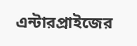এন্টারপ্রাইজের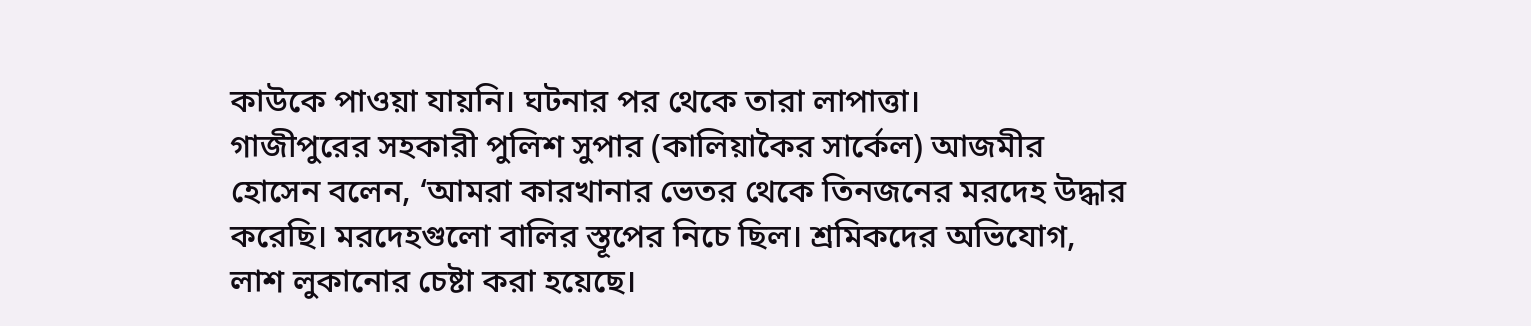কাউকে পাওয়া যায়নি। ঘটনার পর থেকে তারা লাপাত্তা।
গাজীপুরের সহকারী পুলিশ সুপার (কালিয়াকৈর সার্কেল) আজমীর হোসেন বলেন, ‘আমরা কারখানার ভেতর থেকে তিনজনের মরদেহ উদ্ধার করেছি। মরদেহগুলো বালির স্তূপের নিচে ছিল। শ্রমিকদের অভিযোগ, লাশ লুকানোর চেষ্টা করা হয়েছে।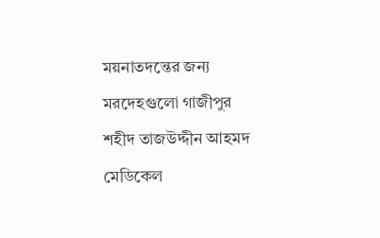ময়নাতদন্তের জন্য মরদেহগুলো গাজীপুর শহীদ তাজউদ্দীন আহমদ মেডিকেল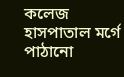কলেজ হাসপাতাল মর্গে পাঠানো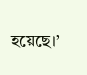হয়েছে।’